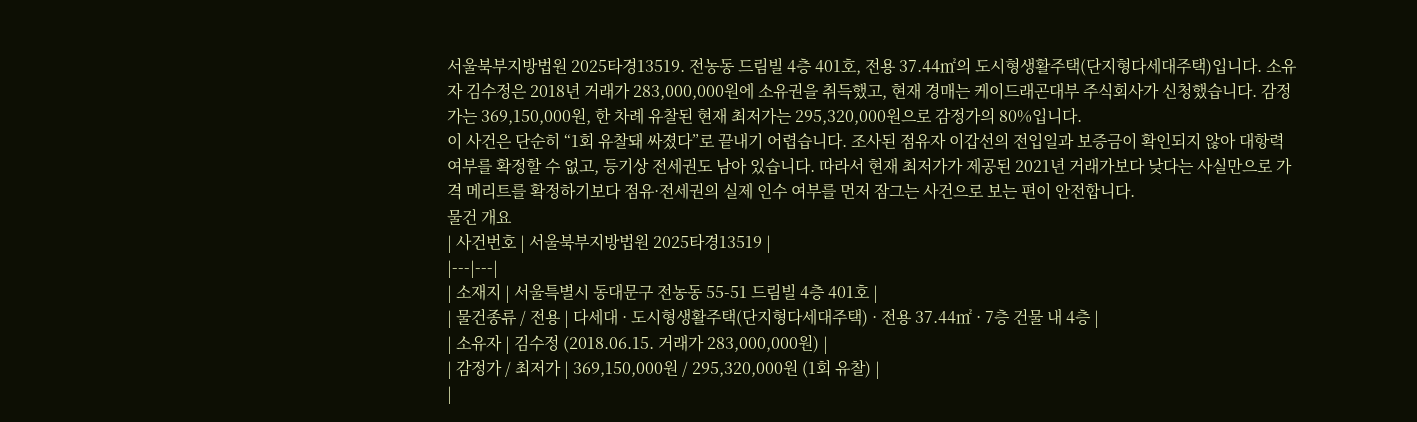서울북부지방법원 2025타경13519. 전농동 드림빌 4층 401호, 전용 37.44㎡의 도시형생활주택(단지형다세대주택)입니다. 소유자 김수정은 2018년 거래가 283,000,000원에 소유권을 취득했고, 현재 경매는 케이드래곤대부 주식회사가 신청했습니다. 감정가는 369,150,000원, 한 차례 유찰된 현재 최저가는 295,320,000원으로 감정가의 80%입니다.
이 사건은 단순히 “1회 유찰돼 싸졌다”로 끝내기 어렵습니다. 조사된 점유자 이갑선의 전입일과 보증금이 확인되지 않아 대항력 여부를 확정할 수 없고, 등기상 전세권도 남아 있습니다. 따라서 현재 최저가가 제공된 2021년 거래가보다 낮다는 사실만으로 가격 메리트를 확정하기보다 점유·전세권의 실제 인수 여부를 먼저 잠그는 사건으로 보는 편이 안전합니다.
물건 개요
| 사건번호 | 서울북부지방법원 2025타경13519 |
|---|---|
| 소재지 | 서울특별시 동대문구 전농동 55-51 드림빌 4층 401호 |
| 물건종류 / 전용 | 다세대 · 도시형생활주택(단지형다세대주택) · 전용 37.44㎡ · 7층 건물 내 4층 |
| 소유자 | 김수정 (2018.06.15. 거래가 283,000,000원) |
| 감정가 / 최저가 | 369,150,000원 / 295,320,000원 (1회 유찰) |
|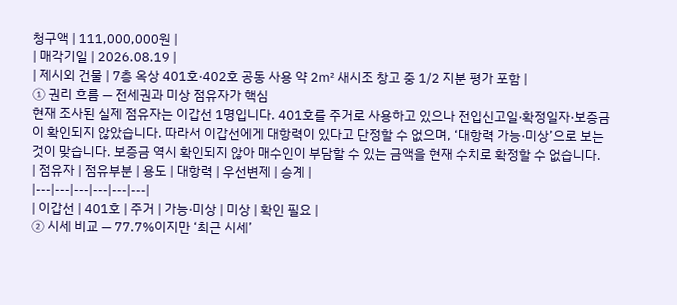청구액 | 111,000,000원 |
| 매각기일 | 2026.08.19 |
| 제시외 건물 | 7층 옥상 401호·402호 공동 사용 약 2㎡ 새시조 창고 중 1/2 지분 평가 포함 |
① 권리 흐름 — 전세권과 미상 점유자가 핵심
현재 조사된 실제 점유자는 이갑선 1명입니다. 401호를 주거로 사용하고 있으나 전입신고일·확정일자·보증금이 확인되지 않았습니다. 따라서 이갑선에게 대항력이 있다고 단정할 수 없으며, ‘대항력 가능·미상’으로 보는 것이 맞습니다. 보증금 역시 확인되지 않아 매수인이 부담할 수 있는 금액을 현재 수치로 확정할 수 없습니다.
| 점유자 | 점유부분 | 용도 | 대항력 | 우선변제 | 승계 |
|---|---|---|---|---|---|
| 이갑선 | 401호 | 주거 | 가능·미상 | 미상 | 확인 필요 |
② 시세 비교 — 77.7%이지만 ‘최근 시세’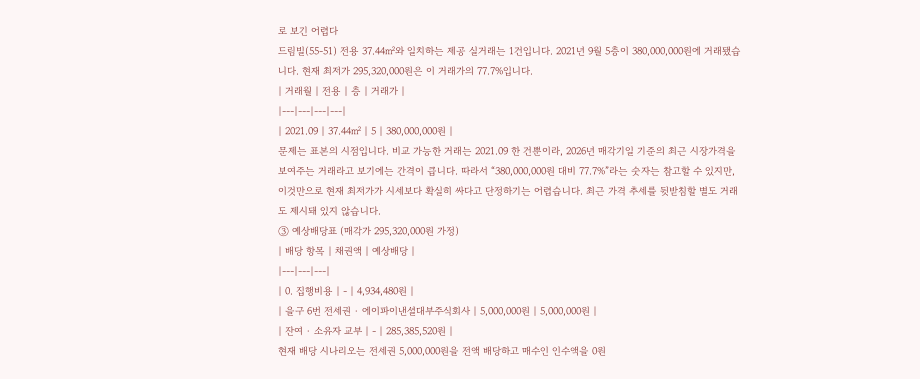로 보긴 어렵다
드림빌(55-51) 전용 37.44㎡와 일치하는 제공 실거래는 1건입니다. 2021년 9월 5층이 380,000,000원에 거래됐습니다. 현재 최저가 295,320,000원은 이 거래가의 77.7%입니다.
| 거래월 | 전용 | 층 | 거래가 |
|---|---|---|---|
| 2021.09 | 37.44㎡ | 5 | 380,000,000원 |
문제는 표본의 시점입니다. 비교 가능한 거래는 2021.09 한 건뿐이라, 2026년 매각기일 기준의 최근 시장가격을 보여주는 거래라고 보기에는 간격이 큽니다. 따라서 “380,000,000원 대비 77.7%”라는 숫자는 참고할 수 있지만, 이것만으로 현재 최저가가 시세보다 확실히 싸다고 단정하기는 어렵습니다. 최근 가격 추세를 뒷받침할 별도 거래도 제시돼 있지 않습니다.
③ 예상배당표 (매각가 295,320,000원 가정)
| 배당 항목 | 채권액 | 예상배당 |
|---|---|---|
| 0. 집행비용 | - | 4,934,480원 |
| 을구 6번 전세권 · 에이파이낸셜대부주식회사 | 5,000,000원 | 5,000,000원 |
| 잔여 · 소유자 교부 | - | 285,385,520원 |
현재 배당 시나리오는 전세권 5,000,000원을 전액 배당하고 매수인 인수액을 0원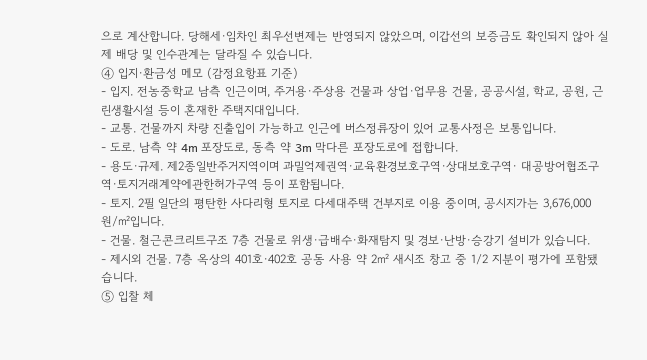으로 계산합니다. 당해세·임차인 최우선변제는 반영되지 않았으며, 이갑선의 보증금도 확인되지 않아 실제 배당 및 인수관계는 달라질 수 있습니다.
④ 입지·환금성 메모 (감정요항표 기준)
- 입지. 전농중학교 남측 인근이며, 주거용·주상용 건물과 상업·업무용 건물, 공공시설, 학교, 공원, 근린생활시설 등이 혼재한 주택지대입니다.
- 교통. 건물까지 차량 진출입이 가능하고 인근에 버스정류장이 있어 교통사정은 보통입니다.
- 도로. 남측 약 4m 포장도로, 동측 약 3m 막다른 포장도로에 접합니다.
- 용도·규제. 제2종일반주거지역이며 과밀억제권역·교육환경보호구역·상대보호구역· 대공방어협조구역·토지거래계약에관한허가구역 등이 포함됩니다.
- 토지. 2필 일단의 평탄한 사다리형 토지로 다세대주택 건부지로 이용 중이며, 공시지가는 3,676,000원/㎡입니다.
- 건물. 철근콘크리트구조 7층 건물로 위생·급배수·화재탐지 및 경보·난방·승강기 설비가 있습니다.
- 제시외 건물. 7층 옥상의 401호·402호 공동 사용 약 2㎡ 새시조 창고 중 1/2 지분이 평가에 포함됐습니다.
⑤ 입찰 체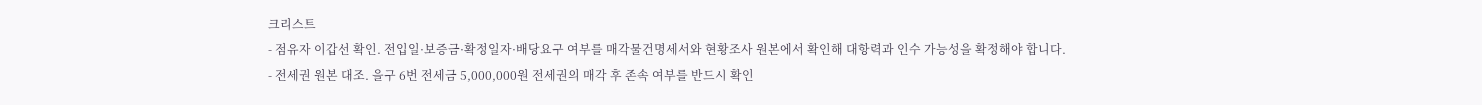크리스트
- 점유자 이갑선 확인. 전입일·보증금·확정일자·배당요구 여부를 매각물건명세서와 현황조사 원본에서 확인해 대항력과 인수 가능성을 확정해야 합니다.
- 전세권 원본 대조. 을구 6번 전세금 5,000,000원 전세권의 매각 후 존속 여부를 반드시 확인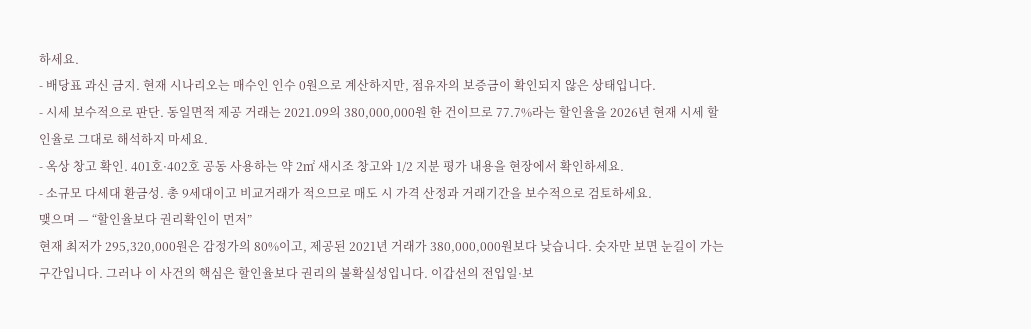하세요.
- 배당표 과신 금지. 현재 시나리오는 매수인 인수 0원으로 계산하지만, 점유자의 보증금이 확인되지 않은 상태입니다.
- 시세 보수적으로 판단. 동일면적 제공 거래는 2021.09의 380,000,000원 한 건이므로 77.7%라는 할인율을 2026년 현재 시세 할인율로 그대로 해석하지 마세요.
- 옥상 창고 확인. 401호·402호 공동 사용하는 약 2㎡ 새시조 창고와 1/2 지분 평가 내용을 현장에서 확인하세요.
- 소규모 다세대 환금성. 총 9세대이고 비교거래가 적으므로 매도 시 가격 산정과 거래기간을 보수적으로 검토하세요.
맺으며 — “할인율보다 권리확인이 먼저”
현재 최저가 295,320,000원은 감정가의 80%이고, 제공된 2021년 거래가 380,000,000원보다 낮습니다. 숫자만 보면 눈길이 가는 구간입니다. 그러나 이 사건의 핵심은 할인율보다 권리의 불확실성입니다. 이갑선의 전입일·보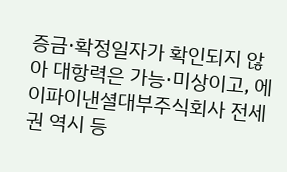증금·확정일자가 확인되지 않아 대항력은 가능·미상이고, 에이파이낸셜대부주식회사 전세권 역시 등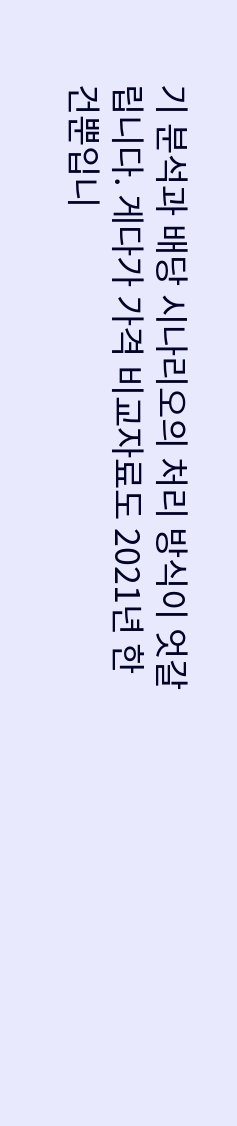기 분석과 배당 시나리오의 처리 방식이 엇갈립니다. 게다가 가격 비교자료도 2021년 한 건뿐입니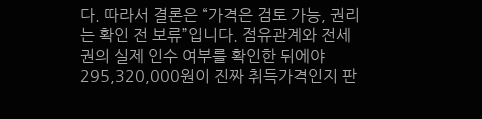다. 따라서 결론은 “가격은 검토 가능, 권리는 확인 전 보류”입니다. 점유관계와 전세권의 실제 인수 여부를 확인한 뒤에야 295,320,000원이 진짜 취득가격인지 판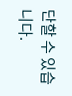단할 수 있습니다.